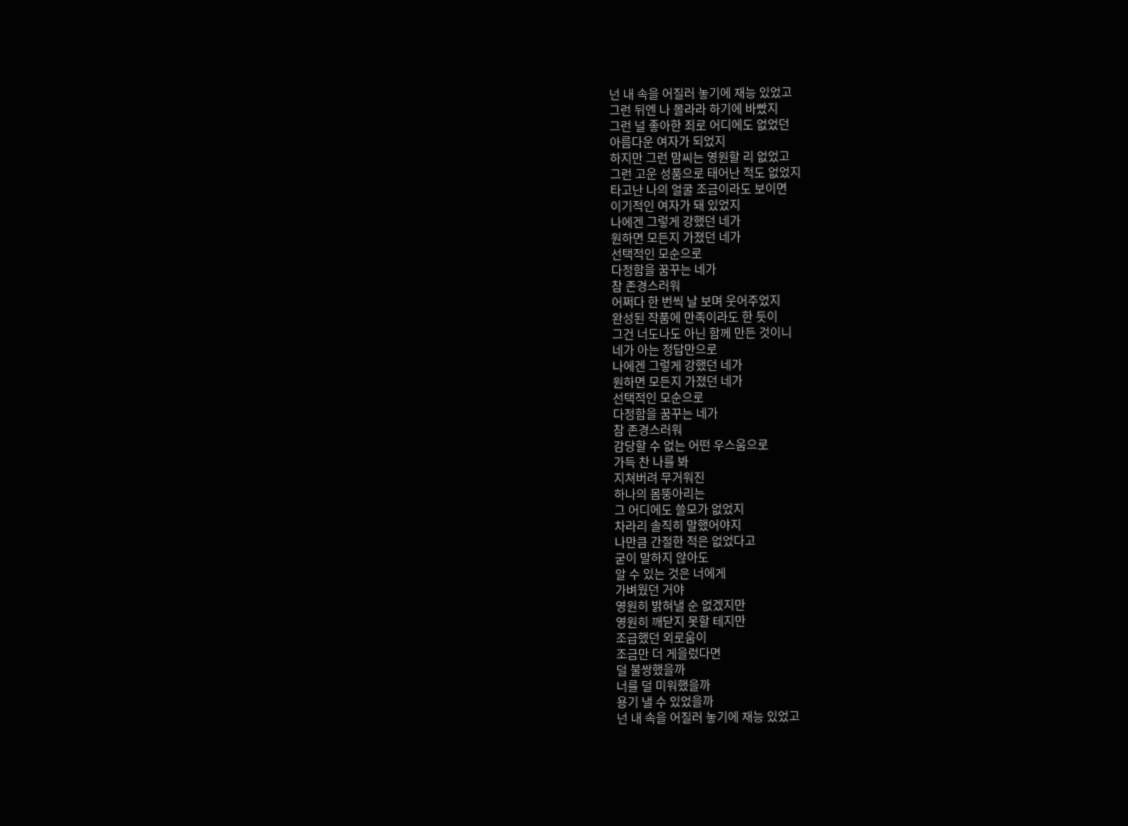넌 내 속을 어질러 놓기에 재능 있었고
그런 뒤엔 나 몰라라 하기에 바빴지
그런 널 좋아한 죄로 어디에도 없었던
아름다운 여자가 되었지
하지만 그런 맘씨는 영원할 리 없었고
그런 고운 성품으로 태어난 적도 없었지
타고난 나의 얼굴 조금이라도 보이면
이기적인 여자가 돼 있었지
나에겐 그렇게 강했던 네가
원하면 모든지 가졌던 네가
선택적인 모순으로
다정함을 꿈꾸는 네가
참 존경스러워
어쩌다 한 번씩 날 보며 웃어주었지
완성된 작품에 만족이라도 한 듯이
그건 너도나도 아닌 함께 만든 것이니
네가 아는 정답만으로
나에겐 그렇게 강했던 네가
원하면 모든지 가졌던 네가
선택적인 모순으로
다정함을 꿈꾸는 네가
참 존경스러워
감당할 수 없는 어떤 우스움으로
가득 찬 나를 봐
지쳐버려 무거워진
하나의 몸뚱아리는
그 어디에도 쓸모가 없었지
차라리 솔직히 말했어야지
나만큼 간절한 적은 없었다고
굳이 말하지 않아도
알 수 있는 것은 너에게
가벼웠던 거야
영원히 밝혀낼 순 없겠지만
영원히 깨닫지 못할 테지만
조급했던 외로움이
조금만 더 게을렀다면
덜 불쌍했을까
너를 덜 미워했을까
용기 낼 수 있었을까
넌 내 속을 어질러 놓기에 재능 있었고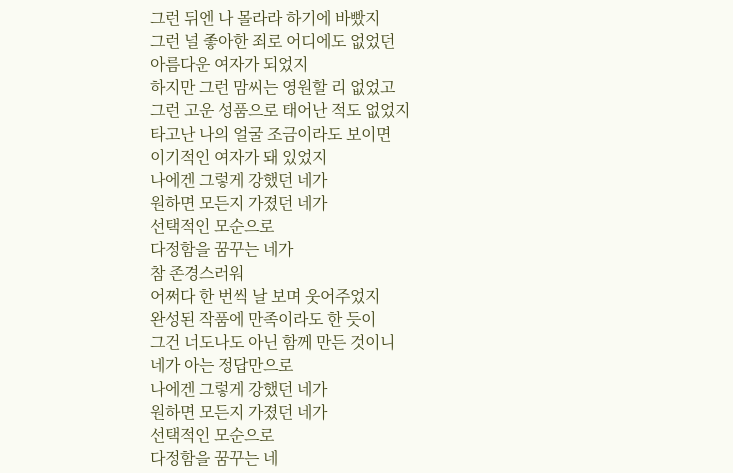그런 뒤엔 나 몰라라 하기에 바빴지
그런 널 좋아한 죄로 어디에도 없었던
아름다운 여자가 되었지
하지만 그런 맘씨는 영원할 리 없었고
그런 고운 성품으로 태어난 적도 없었지
타고난 나의 얼굴 조금이라도 보이면
이기적인 여자가 돼 있었지
나에겐 그렇게 강했던 네가
원하면 모든지 가졌던 네가
선택적인 모순으로
다정함을 꿈꾸는 네가
참 존경스러워
어쩌다 한 번씩 날 보며 웃어주었지
완성된 작품에 만족이라도 한 듯이
그건 너도나도 아닌 함께 만든 것이니
네가 아는 정답만으로
나에겐 그렇게 강했던 네가
원하면 모든지 가졌던 네가
선택적인 모순으로
다정함을 꿈꾸는 네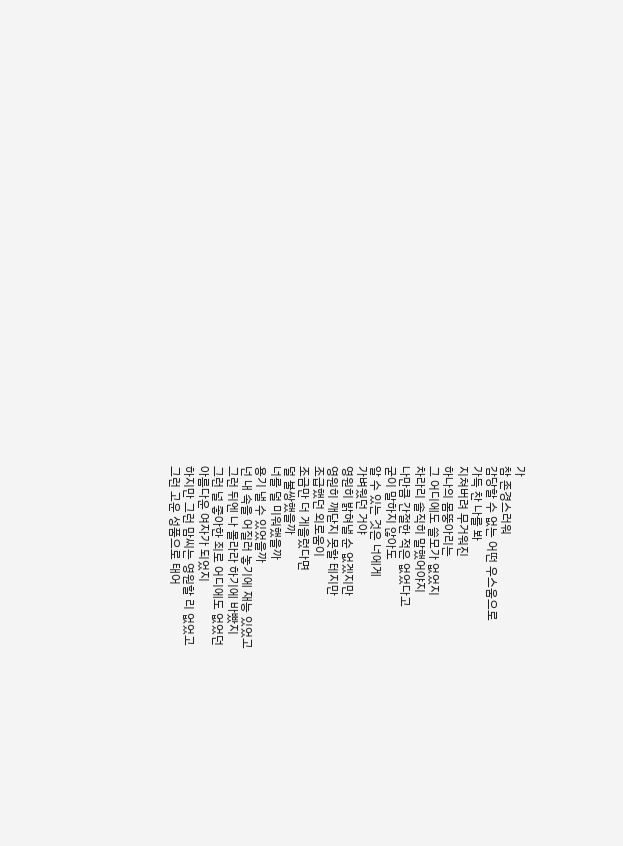가
참 존경스러워
감당할 수 없는 어떤 우스움으로
가득 찬 나를 봐
지쳐버려 무거워진
하나의 몸뚱아리는
그 어디에도 쓸모가 없었지
차라리 솔직히 말했어야지
나만큼 간절한 적은 없었다고
굳이 말하지 않아도
알 수 있는 것은 너에게
가벼웠던 거야
영원히 밝혀낼 순 없겠지만
영원히 깨닫지 못할 테지만
조급했던 외로움이
조금만 더 게을렀다면
덜 불쌍했을까
너를 덜 미워했을까
용기 낼 수 있었을까
넌 내 속을 어질러 놓기에 재능 있었고
그런 뒤엔 나 몰라라 하기에 바빴지
그런 널 좋아한 죄로 어디에도 없었던
아름다운 여자가 되었지
하지만 그런 맘씨는 영원할 리 없었고
그런 고운 성품으로 태어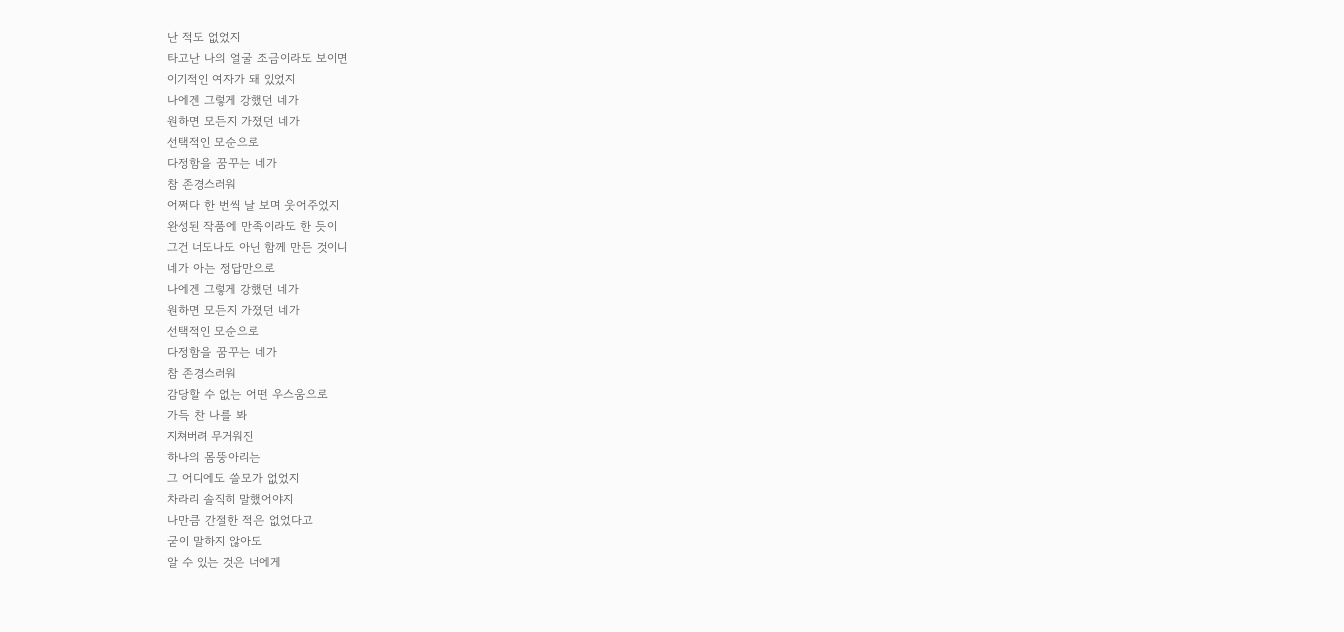난 적도 없었지
타고난 나의 얼굴 조금이라도 보이면
이기적인 여자가 돼 있었지
나에겐 그렇게 강했던 네가
원하면 모든지 가졌던 네가
선택적인 모순으로
다정함을 꿈꾸는 네가
참 존경스러워
어쩌다 한 번씩 날 보며 웃어주었지
완성된 작품에 만족이라도 한 듯이
그건 너도나도 아닌 함께 만든 것이니
네가 아는 정답만으로
나에겐 그렇게 강했던 네가
원하면 모든지 가졌던 네가
선택적인 모순으로
다정함을 꿈꾸는 네가
참 존경스러워
감당할 수 없는 어떤 우스움으로
가득 찬 나를 봐
지쳐버려 무거워진
하나의 몸뚱아리는
그 어디에도 쓸모가 없었지
차라리 솔직히 말했어야지
나만큼 간절한 적은 없었다고
굳이 말하지 않아도
알 수 있는 것은 너에게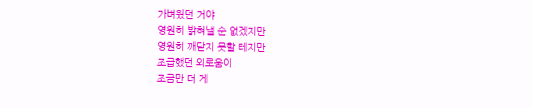가벼웠던 거야
영원히 밝혀낼 순 없겠지만
영원히 깨닫지 못할 테지만
조급했던 외로움이
조금만 더 게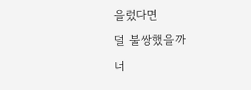을렀다면
덜 불쌍했을까
너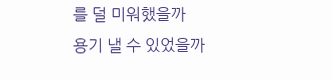를 덜 미워했을까
용기 낼 수 있었을까